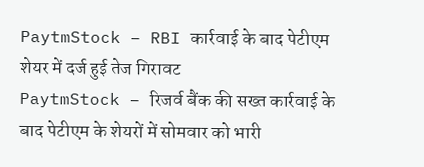PaytmStock – RBI कार्रवाई के बाद पेटीएम शेयर में दर्ज हुई तेज गिरावट
PaytmStock – रिजर्व बैंक की सख्त कार्रवाई के बाद पेटीएम के शेयरों में सोमवार को भारी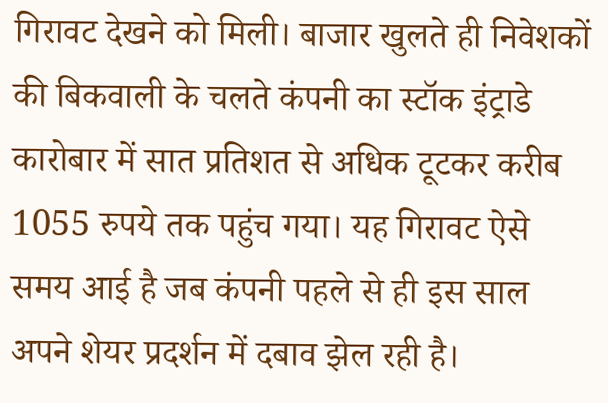गिरावट देखने को मिली। बाजार खुलते ही निवेशकों की बिकवाली के चलते कंपनी का स्टॉक इंट्राडे कारोबार में सात प्रतिशत से अधिक टूटकर करीब 1055 रुपये तक पहुंच गया। यह गिरावट ऐसे समय आई है जब कंपनी पहले से ही इस साल अपने शेयर प्रदर्शन में दबाव झेल रही है।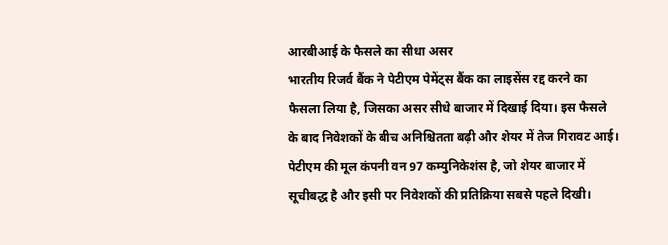आरबीआई के फैसले का सीधा असर
भारतीय रिजर्व बैंक ने पेटीएम पेमेंट्स बैंक का लाइसेंस रद्द करने का फैसला लिया है, जिसका असर सीधे बाजार में दिखाई दिया। इस फैसले के बाद निवेशकों के बीच अनिश्चितता बढ़ी और शेयर में तेज गिरावट आई। पेटीएम की मूल कंपनी वन 97 कम्युनिकेशंस है, जो शेयर बाजार में सूचीबद्ध है और इसी पर निवेशकों की प्रतिक्रिया सबसे पहले दिखी।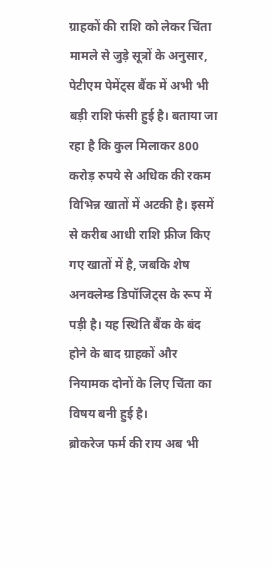ग्राहकों की राशि को लेकर चिंता
मामले से जुड़े सूत्रों के अनुसार, पेटीएम पेमेंट्स बैंक में अभी भी बड़ी राशि फंसी हुई है। बताया जा रहा है कि कुल मिलाकर 800 करोड़ रुपये से अधिक की रकम विभिन्न खातों में अटकी है। इसमें से करीब आधी राशि फ्रीज किए गए खातों में है, जबकि शेष अनक्लेम्ड डिपॉजिट्स के रूप में पड़ी है। यह स्थिति बैंक के बंद होने के बाद ग्राहकों और नियामक दोनों के लिए चिंता का विषय बनी हुई है।
ब्रोकरेज फर्म की राय अब भी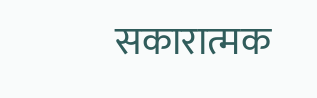सकारात्मक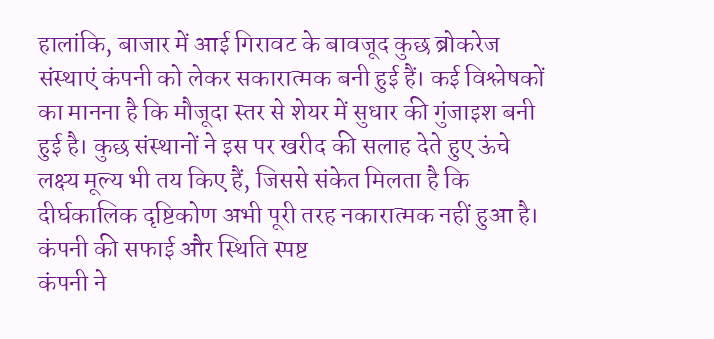हालांकि, बाजार में आई गिरावट के बावजूद कुछ ब्रोकरेज संस्थाएं कंपनी को लेकर सकारात्मक बनी हुई हैं। कई विश्लेषकों का मानना है कि मौजूदा स्तर से शेयर में सुधार की गुंजाइश बनी हुई है। कुछ संस्थानों ने इस पर खरीद की सलाह देते हुए ऊंचे लक्ष्य मूल्य भी तय किए हैं, जिससे संकेत मिलता है कि दीर्घकालिक दृष्टिकोण अभी पूरी तरह नकारात्मक नहीं हुआ है।
कंपनी की सफाई और स्थिति स्पष्ट
कंपनी ने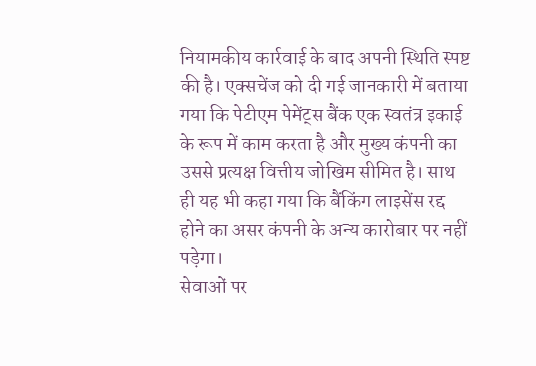नियामकीय कार्रवाई के बाद अपनी स्थिति स्पष्ट की है। एक्सचेंज को दी गई जानकारी में बताया गया कि पेटीएम पेमेंट्स बैंक एक स्वतंत्र इकाई के रूप में काम करता है और मुख्य कंपनी का उससे प्रत्यक्ष वित्तीय जोखिम सीमित है। साथ ही यह भी कहा गया कि बैंकिंग लाइसेंस रद्द होने का असर कंपनी के अन्य कारोबार पर नहीं पड़ेगा।
सेवाओं पर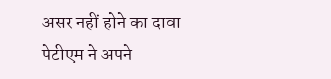असर नहीं होने का दावा
पेटीएम ने अपने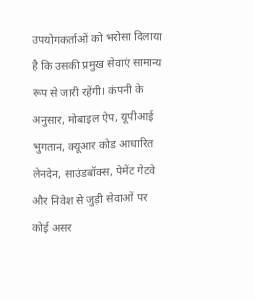उपयोगकर्ताओं को भरोसा दिलाया है कि उसकी प्रमुख सेवाएं सामान्य रूप से जारी रहेंगी। कंपनी के अनुसार, मोबाइल ऐप, यूपीआई भुगतान, क्यूआर कोड आधारित लेनदेन, साउंडबॉक्स, पेमेंट गेटवे और निवेश से जुड़ी सेवाओं पर कोई असर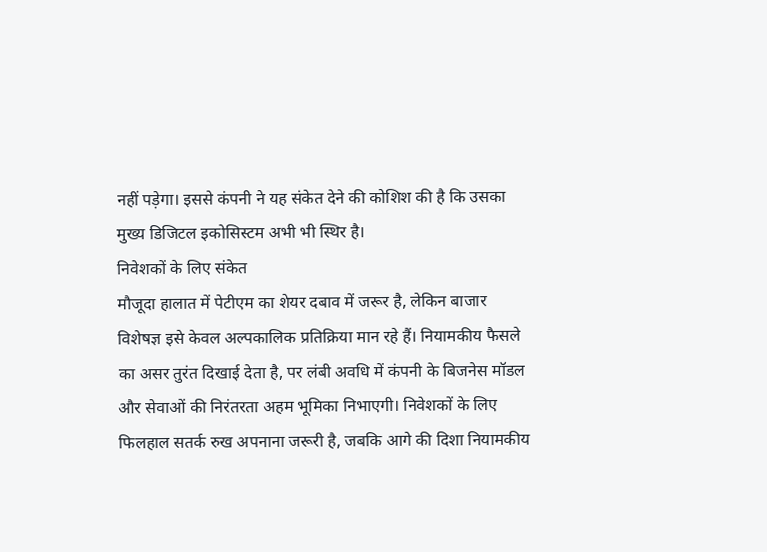नहीं पड़ेगा। इससे कंपनी ने यह संकेत देने की कोशिश की है कि उसका मुख्य डिजिटल इकोसिस्टम अभी भी स्थिर है।
निवेशकों के लिए संकेत
मौजूदा हालात में पेटीएम का शेयर दबाव में जरूर है, लेकिन बाजार विशेषज्ञ इसे केवल अल्पकालिक प्रतिक्रिया मान रहे हैं। नियामकीय फैसले का असर तुरंत दिखाई देता है, पर लंबी अवधि में कंपनी के बिजनेस मॉडल और सेवाओं की निरंतरता अहम भूमिका निभाएगी। निवेशकों के लिए फिलहाल सतर्क रुख अपनाना जरूरी है, जबकि आगे की दिशा नियामकीय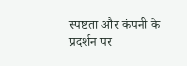स्पष्टता और कंपनी के प्रदर्शन पर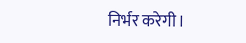निर्भर करेगी।